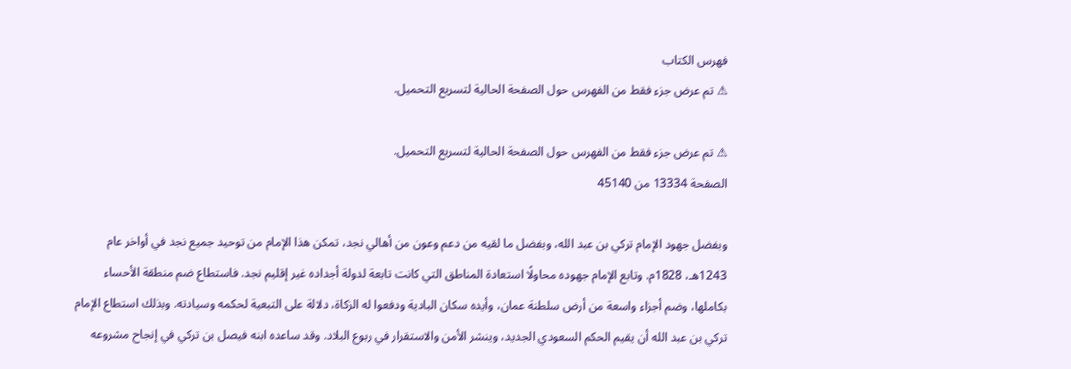فهرس الكتاب
⚠ تم عرض جزء فقط من الفهرس حول الصفحة الحالية لتسريع التحميل.

⚠ تم عرض جزء فقط من الفهرس حول الصفحة الحالية لتسريع التحميل.
الصفحة 13334 من 45140

وبفضل جهود الإمام تركي بن عبد الله، وبفضل ما لقيه من دعم وعون من أهالي نجد، تمكن هذا الإمام من توحيد جميع نجد في أواخر عام 1243هـ، 1828م. وتابع الإمام جهوده محاولًا استعادة المناطق التي كانت تابعة لدولة أجداده غير إقليم نجد. فاستطاع ضم منطقة الأحساء بكاملها، وضم أجزاء واسعة من أرض سلطنة عمان، وأيده سكان البادية ودفعوا له الزكاة، دلالة على التبعية لحكمه وسيادته. وبذلك استطاع الإمام تركي بن عبد الله أن يقيم الحكم السعودي الجديد، وينشر الأمن والاستقرار في ربوع البلاد. وقد ساعده ابنه فيصل بن تركي في إنجاح مشروعه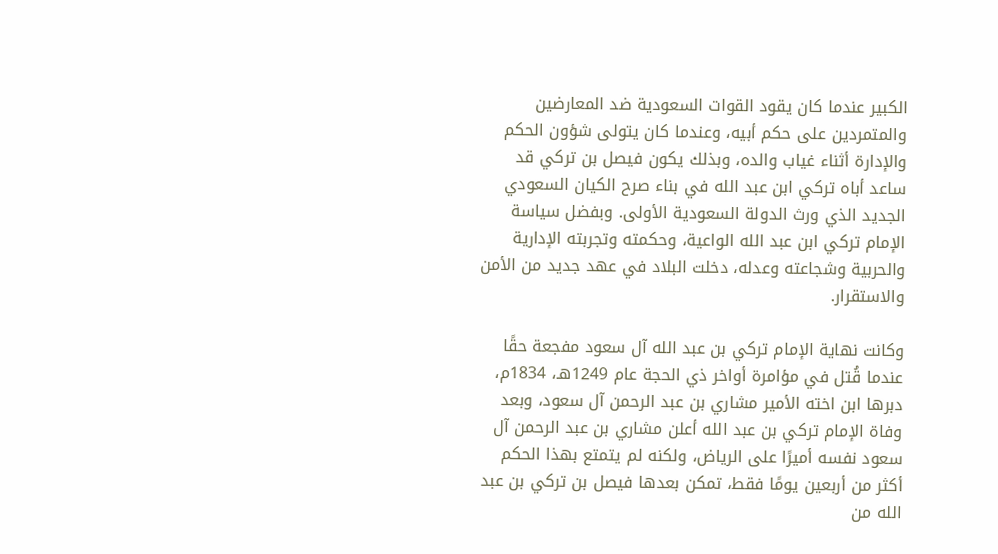الكبير عندما كان يقود القوات السعودية ضد المعارضين والمتمردين على حكم أبيه، وعندما كان يتولى شؤون الحكم والإدارة أثناء غياب والده، وبذلك يكون فيصل بن تركي قد ساعد أباه تركي ابن عبد الله في بناء صرح الكيان السعودي الجديد الذي ورث الدولة السعودية الأولى. وبفضل سياسة الإمام تركي ابن عبد الله الواعية، وحكمته وتجربته الإدارية والحربية وشجاعته وعدله، دخلت البلاد في عهد جديد من الأمن والاستقرار.

وكانت نهاية الإمام تركي بن عبد الله آل سعود مفجعة حقًا عندما قُتل في مؤامرة أواخر ذي الحجة عام 1249هـ، 1834م، دبرها ابن اخته الأمير مشاري بن عبد الرحمن آل سعود، وبعد وفاة الإمام تركي بن عبد الله أعلن مشاري بن عبد الرحمن آل سعود نفسه أميرًا على الرياض، ولكنه لم يتمتع بهذا الحكم أكثر من أربعين يومًا فقط، تمكن بعدها فيصل بن تركي بن عبد الله من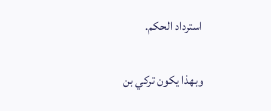استرداد الحكم.

وبهذا يكون تركي بن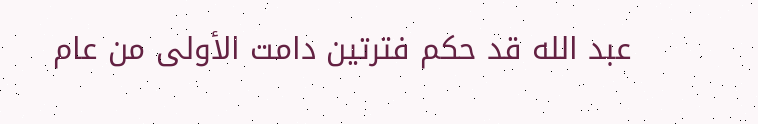عبد الله قد حكم فترتين دامت الأولى من عام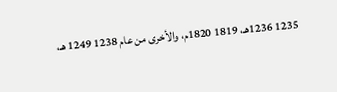1235 1236هـ، 1819 1820م، والأخرى من عام 1238 1249 هـ،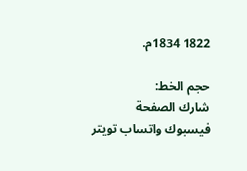1822 1834م.

حجم الخط:
شارك الصفحة
فيسبوك واتساب تويتر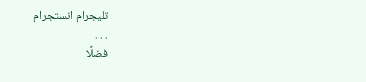تليجرام انستجرام
. . .
فضلًا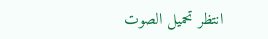انتظر تحميل الصوت